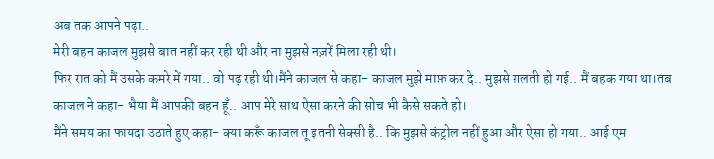अब तक आपने पढ़ा..
मेरी बहन काजल मुझसे बात नहीं कर रही थी और ना मुझसे नज़रें मिला रही थी।
फिर रात को मैं उसके कमरे में गया.. वो पढ़ रही थी।मैंने काजल से कहा- काजल मुझे माफ़ कर दे.. मुझसे ग़लती हो गई.. मैं बहक गया था।तब काजल ने कहा- भैया मैं आपकी बहन हूँ.. आप मेरे साथ ऐसा करने की सोच भी कैसे सकते हो।
मैंने समय का फायदा उठाते हुए कहा- क्या करूँ काजल तू इतनी सेक्सी है.. कि मुझसे कंट्रोल नहीं हुआ और ऐसा हो गया.. आई एम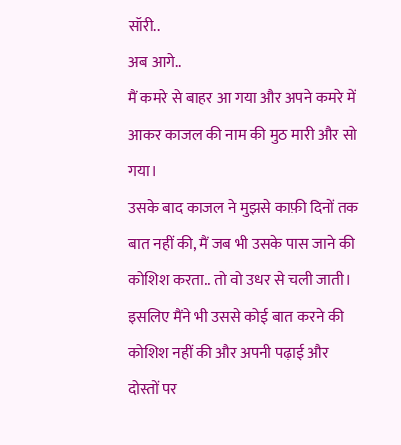सॉरी..
अब आगे..
मैं कमरे से बाहर आ गया और अपने कमरे में आकर काजल की नाम की मुठ मारी और सो गया।
उसके बाद काजल ने मुझसे काफ़ी दिनों तक बात नहीं की, मैं जब भी उसके पास जाने की कोशिश करता.. तो वो उधर से चली जाती। इसलिए मैंने भी उससे कोई बात करने की कोशिश नहीं की और अपनी पढ़ाई और दोस्तों पर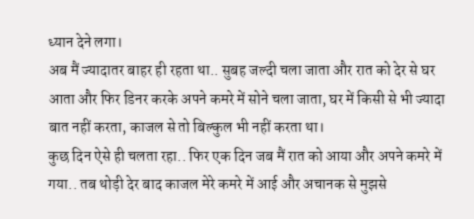ध्यान देने लगा।
अब मैं ज्यादातर बाहर ही रहता था.. सुबह जल्दी चला जाता और रात को देर से घर आता और फिर डिनर करके अपने कमरे में सोने चला जाता, घर में किसी से भी ज्यादा बात नहीं करता, काजल से तो बिल्कुल भी नहीं करता था।
कुछ दिन ऐसे ही चलता रहा.. फिर एक दिन जब मैं रात को आया और अपने कमरे में गया.. तब थोड़ी देर बाद काजल मेरे कमरे में आई और अचानक से मुझसे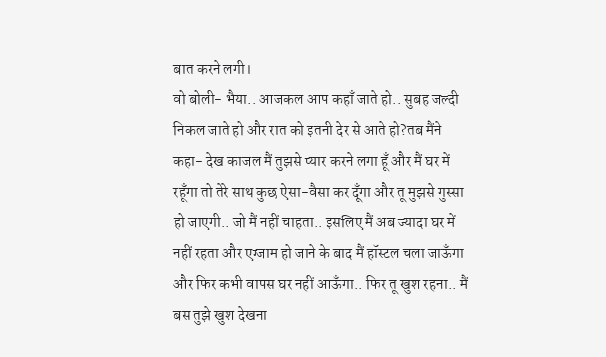बात करने लगी।
वो बोली- भैया.. आजकल आप कहाँ जाते हो.. सुबह जल्दी निकल जाते हो और रात को इतनी देर से आते हो?तब मैंने कहा- देख काजल मैं तुझसे प्यार करने लगा हूँ और मैं घर में रहूँगा तो तेरे साथ कुछ ऐसा-वैसा कर दूँगा और तू मुझसे गुस्सा हो जाएगी.. जो मैं नहीं चाहता.. इसलिए मैं अब ज्यादा घर में नहीं रहता और एग्जाम हो जाने के बाद मैं हॉस्टल चला जाऊँगा और फिर कभी वापस घर नहीं आऊँगा.. फिर तू खुश रहना.. मैं बस तुझे खुश देखना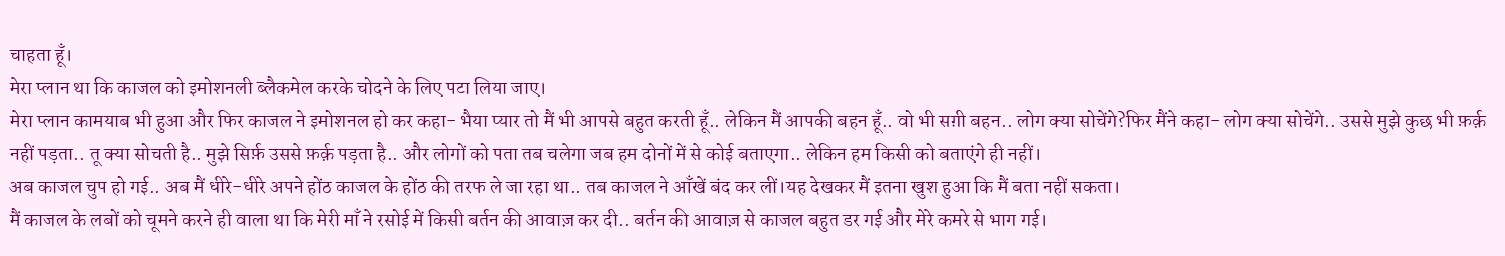चाहता हूँ।
मेरा प्लान था कि काजल को इमोशनली ब्लैकमेल करके चोदने के लिए पटा लिया जाए।
मेरा प्लान कामयाब भी हुआ और फिर काजल ने इमोशनल हो कर कहा- भैया प्यार तो मैं भी आपसे बहुत करती हूँ.. लेकिन मैं आपकी बहन हूँ.. वो भी सग़ी बहन.. लोग क्या सोचेंगे?फिर मैंने कहा- लोग क्या सोचेंगे.. उससे मुझे कुछ भी फ़र्क़ नहीं पड़ता.. तू क्या सोचती है.. मुझे सिर्फ़ उससे फ़र्क़ पड़ता है.. और लोगों को पता तब चलेगा जब हम दोनों में से कोई बताएगा.. लेकिन हम किसी को बताएंगे ही नहीं।
अब काजल चुप हो गई.. अब मैं धीरे-धीरे अपने होंठ काजल के होंठ की तरफ ले जा रहा था.. तब काजल ने आँखें बंद कर लीं।यह देखकर मैं इतना खुश हुआ कि मैं बता नहीं सकता।
मैं काजल के लबों को चूमने करने ही वाला था कि मेरी माँ ने रसोई में किसी बर्तन की आवाज़ कर दी.. बर्तन की आवाज़ से काजल बहुत डर गई और मेरे कमरे से भाग गई।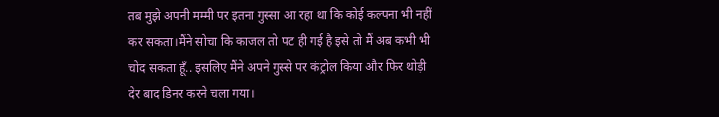तब मुझे अपनी मम्मी पर इतना गुस्सा आ रहा था कि कोई कल्पना भी नहीं कर सकता।मैंने सोचा कि काजल तो पट ही गई है इसे तो मैं अब कभी भी चोद सकता हूँ.. इसलिए मैंने अपने गुस्से पर कंट्रोल किया और फिर थोड़ी देर बाद डिनर करने चला गया।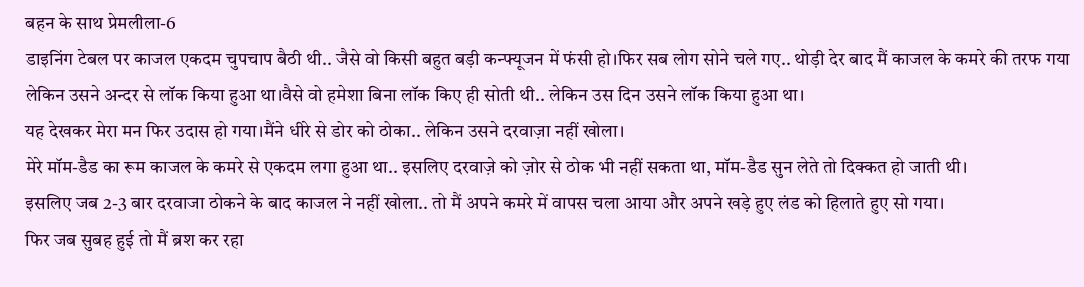बहन के साथ प्रेमलीला-6
डाइनिंग टेबल पर काजल एकदम चुपचाप बैठी थी.. जैसे वो किसी बहुत बड़ी कन्फ्यूजन में फंसी हो।फिर सब लोग सोने चले गए.. थोड़ी देर बाद मैं काजल के कमरे की तरफ गया लेकिन उसने अन्दर से लॉक किया हुआ था।वैसे वो हमेशा बिना लॉक किए ही सोती थी.. लेकिन उस दिन उसने लॉक किया हुआ था।
यह देखकर मेरा मन फिर उदास हो गया।मैंने धीरे से डोर को ठोका.. लेकिन उसने दरवाज़ा नहीं खोला।
मेरे मॉम-डैड का रूम काजल के कमरे से एकदम लगा हुआ था.. इसलिए दरवाज़े को ज़ोर से ठोक भी नहीं सकता था, मॉम-डैड सुन लेते तो दिक्कत हो जाती थी।
इसलिए जब 2-3 बार दरवाजा ठोकने के बाद काजल ने नहीं खोला.. तो मैं अपने कमरे में वापस चला आया और अपने खड़े हुए लंड को हिलाते हुए सो गया।
फिर जब सुबह हुई तो मैं ब्रश कर रहा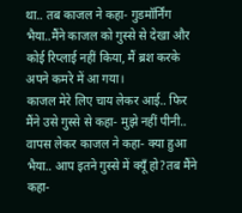था.. तब काजल ने कहा- गुडमॉर्निंग भैया..मैंने काजल को गुस्से से देखा और कोई रिप्लाई नहीं किया, मैं ब्रश करके अपने कमरे में आ गया।
काजल मेरे लिए चाय लेकर आई.. फिर मैंने उसे गुस्से से कहा- मुझे नहीं पीनी.. वापस लेकर काजल ने कहा- क्या हुआ भैया.. आप इतने गुस्से में क्यूँ हो?तब मैंने कहा-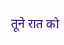तूने रात को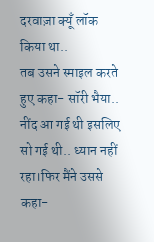दरवाज़ा क्यूँ लॉक किया था..
तब उसने स्माइल करते हुए कहा- सॉरी भैया.. नींद आ गई थी इसलिए सो गई थी.. ध्यान नहीं रहा।फिर मैंने उससे कहा-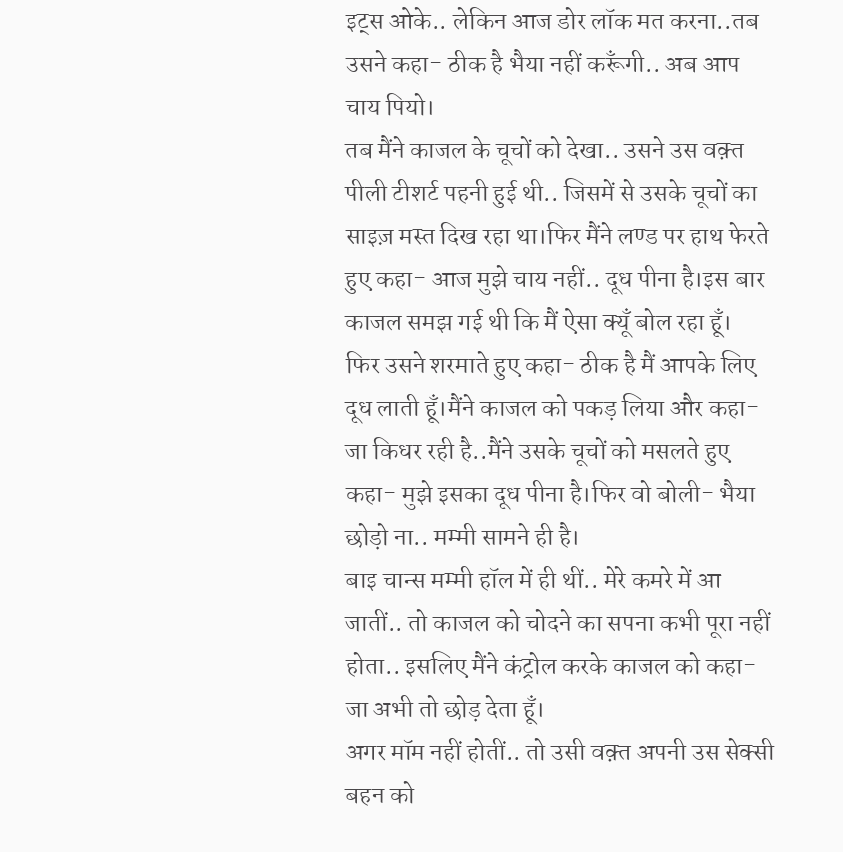इट्स ओके.. लेकिन आज डोर लॉक मत करना..तब उसने कहा- ठीक है भैया नहीं करूँगी.. अब आप चाय पियो।
तब मैंने काजल के चूचों को देखा.. उसने उस वक़्त पीली टीशर्ट पहनी हुई थी.. जिसमें से उसके चूचों का साइज़ मस्त दिख रहा था।फिर मैंने लण्ड पर हाथ फेरते हुए कहा- आज मुझे चाय नहीं.. दूध पीना है।इस बार काजल समझ गई थी कि मैं ऐसा क्यूँ बोल रहा हूँ।
फिर उसने शरमाते हुए कहा- ठीक है मैं आपके लिए दूध लाती हूँ।मैंने काजल को पकड़ लिया और कहा- जा किधर रही है..मैंने उसके चूचों को मसलते हुए कहा- मुझे इसका दूध पीना है।फिर वो बोली- भैया छोड़ो ना.. मम्मी सामने ही है।
बाइ चान्स मम्मी हॉल में ही थीं.. मेरे कमरे में आ जातीं.. तो काजल को चोदने का सपना कभी पूरा नहीं होता.. इसलिए मैंने कंट्रोल करके काजल को कहा- जा अभी तो छोड़ देता हूँ।
अगर मॉम नहीं होतीं.. तो उसी वक़्त अपनी उस सेक्सी बहन को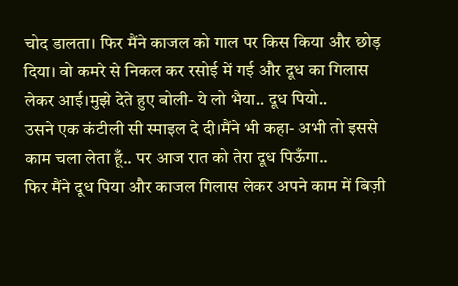चोद डालता। फिर मैंने काजल को गाल पर किस किया और छोड़ दिया। वो कमरे से निकल कर रसोई में गई और दूध का गिलास लेकर आई।मुझे देते हुए बोली- ये लो भैया.. दूध पियो..
उसने एक कंटीली सी स्माइल दे दी।मैंने भी कहा- अभी तो इससे काम चला लेता हूँ.. पर आज रात को तेरा दूध पिऊँगा..
फिर मैंने दूध पिया और काजल गिलास लेकर अपने काम में बिज़ी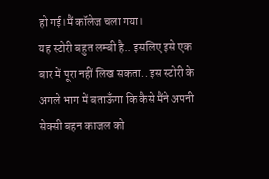हो गई।मैं कॉलेज चला गया।
यह स्टोरी बहुत लम्बी है.. इसलिए इसे एक बार में पूरा नहीं लिख सकता.. इस स्टोरी के अगले भाग में बताऊँगा कि कैसे मैंने अपनी सेक्सी बहन काजल को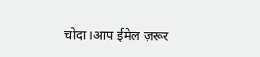चोदा।आप ईमेल ज़रूर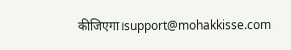कीजिएगा।support@mohakkisse.com